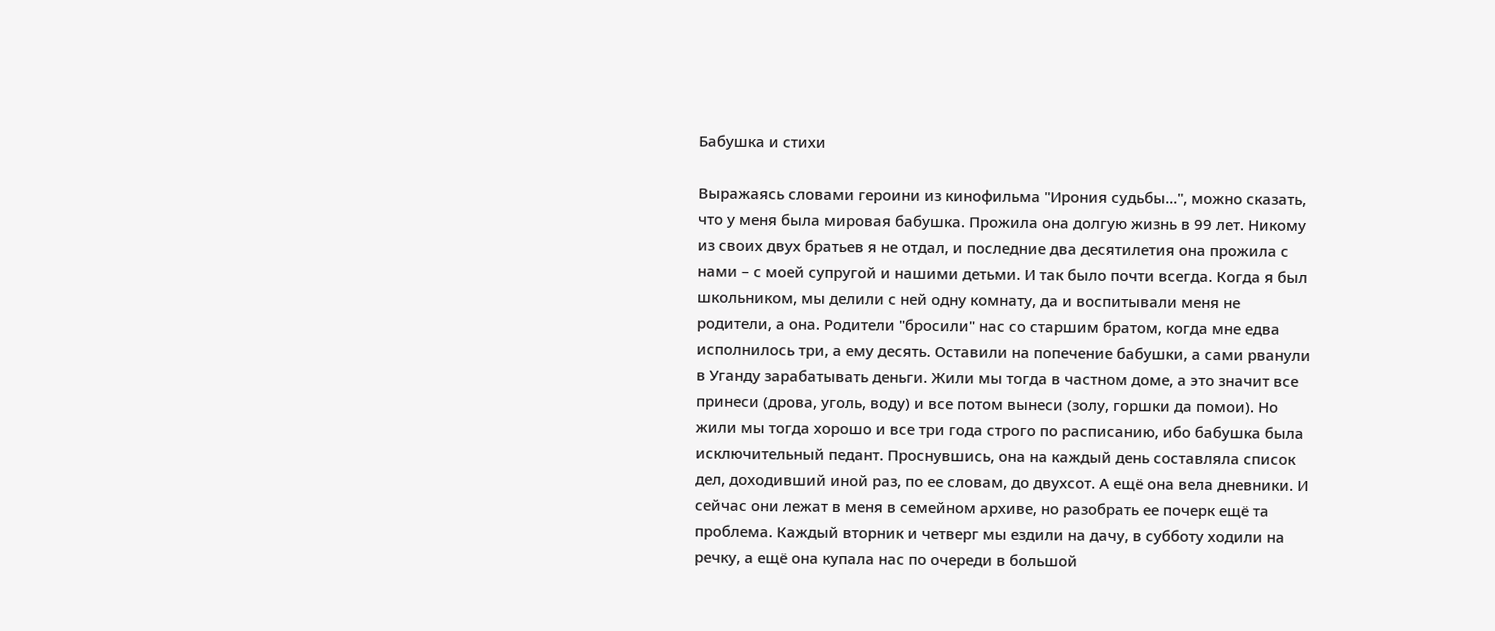Бабушка и стихи

Выражаясь словами героини из кинофильма "Ирония судьбы...", можно сказать, что у меня была мировая бабушка. Прожила она долгую жизнь в 99 лет. Никому из своих двух братьев я не отдал, и последние два десятилетия она прожила с нами – с моей супругой и нашими детьми. И так было почти всегда. Когда я был школьником, мы делили с ней одну комнату, да и воспитывали меня не родители, а она. Родители "бросили" нас со старшим братом, когда мне едва исполнилось три, а ему десять. Оставили на попечение бабушки, а сами рванули в Уганду зарабатывать деньги. Жили мы тогда в частном доме, а это значит все принеси (дрова, уголь, воду) и все потом вынеси (золу, горшки да помои). Но жили мы тогда хорошо и все три года строго по расписанию, ибо бабушка была исключительный педант. Проснувшись, она на каждый день составляла список дел, доходивший иной раз, по ее словам, до двухсот. А ещё она вела дневники. И сейчас они лежат в меня в семейном архиве, но разобрать ее почерк ещё та проблема. Каждый вторник и четверг мы ездили на дачу, в субботу ходили на речку, а ещё она купала нас по очереди в большой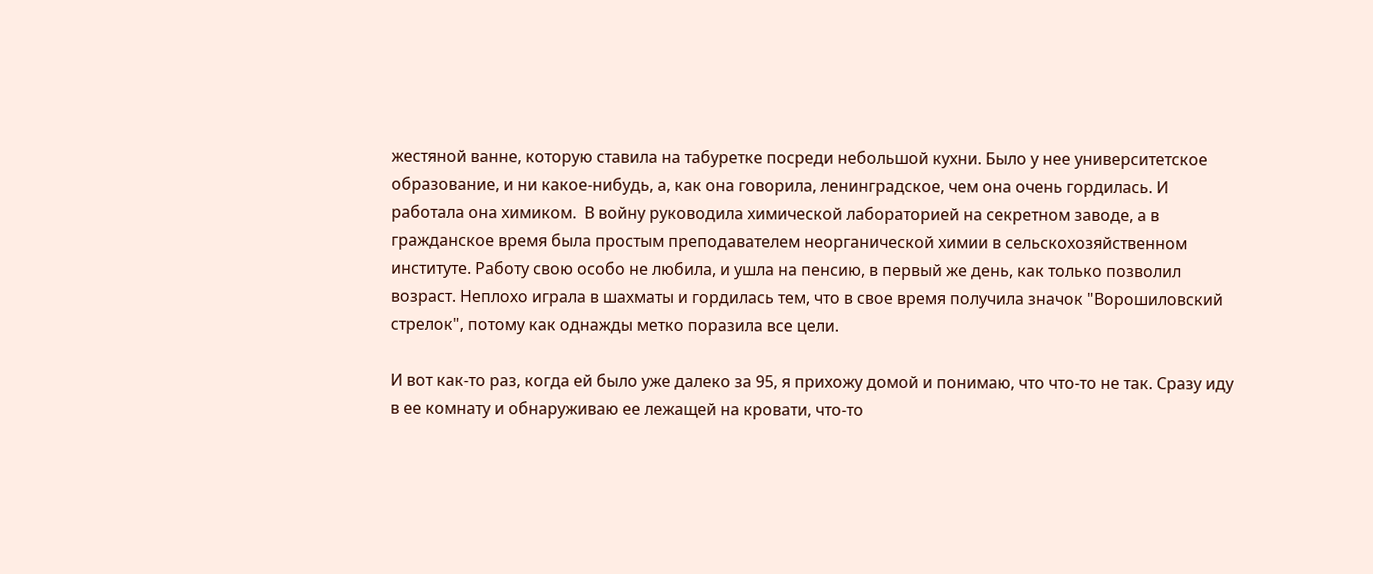жестяной ванне, которую ставила на табуретке посреди небольшой кухни. Было у нее университетское образование, и ни какое-нибудь, а, как она говорила, ленинградское, чем она очень гордилась. И работала она химиком.  В войну руководила химической лабораторией на секретном заводе, а в гражданское время была простым преподавателем неорганической химии в сельскохозяйственном институте. Работу свою особо не любила, и ушла на пенсию, в первый же день, как только позволил возраст. Неплохо играла в шахматы и гордилась тем, что в свое время получила значок "Ворошиловский стрелок", потому как однажды метко поразила все цели.

И вот как-то раз, когда ей было уже далеко за 95, я прихожу домой и понимаю, что что-то не так. Сразу иду в ее комнату и обнаруживаю ее лежащей на кровати, что-то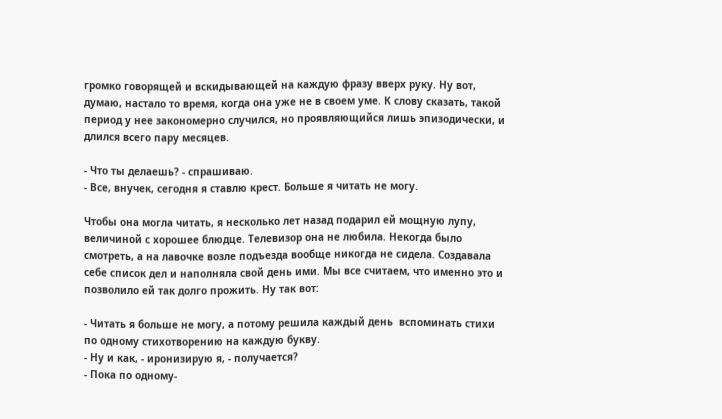громко говорящей и вскидывающей на каждую фразу вверх руку. Ну вот, думаю, настало то время, когда она уже не в своем уме. К слову сказать, такой период у нее закономерно случился, но проявляющийся лишь эпизодически, и длился всего пару месяцев.

- Что ты делаешь? - спрашиваю.
- Все, внучек, сегодня я ставлю крест. Больше я читать не могу.

Чтобы она могла читать, я несколько лет назад подарил ей мощную лупу, величиной с хорошее блюдце. Телевизор она не любила. Некогда было смотреть, а на лавочке возле подъезда вообще никогда не сидела. Создавала себе список дел и наполняла свой день ими. Мы все считаем, что именно это и позволило ей так долго прожить. Ну так вот:

- Читать я больше не могу, а потому решила каждый день  вспоминать стихи по одному стихотворению на каждую букву.
- Ну и как, - иронизирую я, - получается?
- Пока по одному-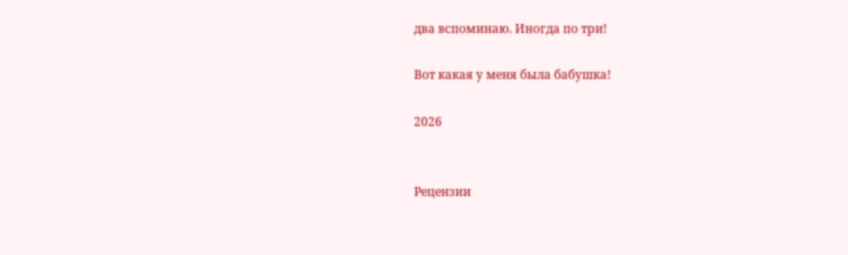два вспоминаю. Иногда по три!

Вот какая у меня была бабушка!

2026


Рецензии